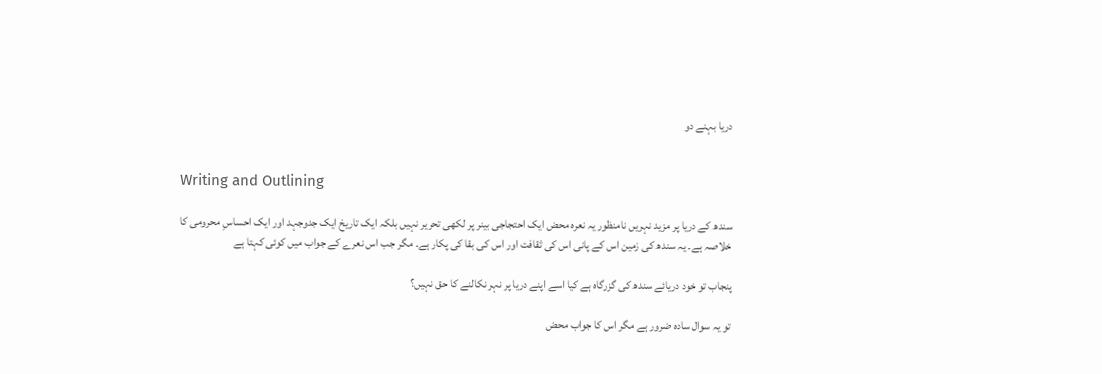دریا بہنے دو


Writing and Outlining

سندھ کے دریا پر مزید نہریں نامنظور یہ نعرہ محض ایک احتجاجی بینر پر لکھی تحریر نہیں بلکہ ایک تاریخ ایک جدوجہد اور ایک احساسِ محرومی کا خلاصہ ہے۔ یہ سندھ کی زمین اس کے پانی اس کی ثقافت اور اس کی بقا کی پکار ہے۔ مگر جب اس نعرے کے جواب میں کوئی کہتا ہے

پنجاب تو خود دریائے سندھ کی گزرگاہ ہے کیا اسے اپنے دریا پر نہر نکالنے کا حق نہیں؟

تو یہ سوال سادہ ضرور ہے مگر اس کا جواب محض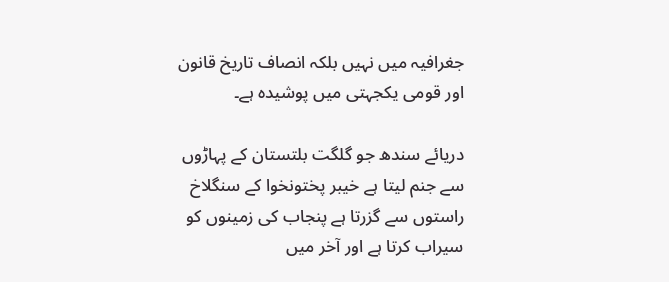جغرافیہ میں نہیں بلکہ انصاف تاریخ قانون اور قومی یکجہتی میں پوشیدہ ہے۔

دریائے سندھ جو گلگت بلتستان کے پہاڑوں سے جنم لیتا ہے خیبر پختونخوا کے سنگلاخ راستوں سے گزرتا ہے پنجاب کی زمینوں کو سیراب کرتا ہے اور آخر میں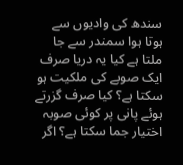سندھ کی وادیوں سے ہوتا ہوا سمندر سے جا ملتا ہے کیا یہ دریا صرف ایک صوبے کی ملکیت ہو سکتا ہے؟ کیا صرف گزرتے ہوئے پانی پر کوئی صوبہ اختیار جما سکتا ہے؟ اگر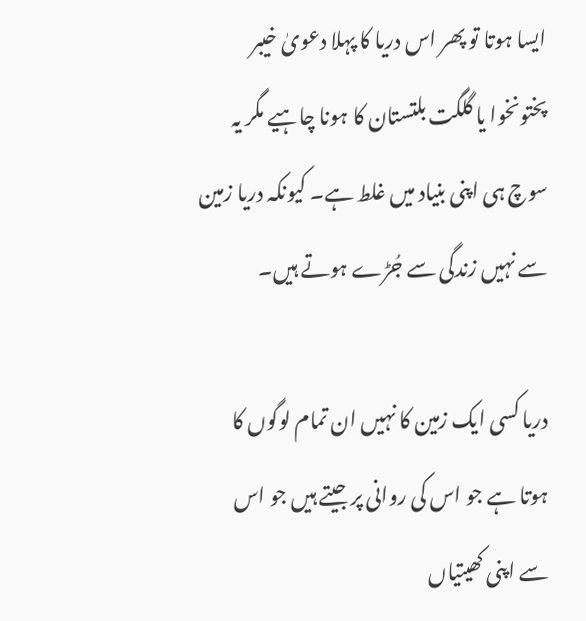ایسا ہوتا تو پھر اس دریا کا پہلا دعویٰ خیبر پختونخوا یا گلگت بلتستان کا ہونا چاہیے مگر یہ سوچ ہی اپنی بنیاد میں غلط ہے۔ کیونکہ دریا زمین سے نہیں زندگی سے جُڑے ہوتے ہیں۔

دریا کسی ایک زمین کا نہیں ان تمام لوگوں کا ہوتا ہے جو اس کی روانی پر جیتے ہیں جو اس سے اپنی کھیتیاں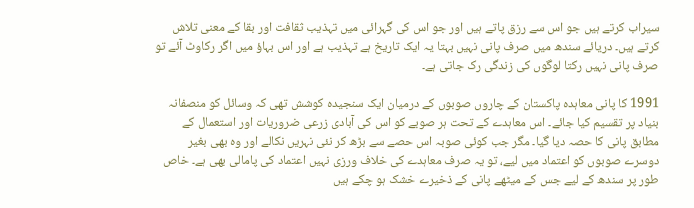سیراب کرتے ہیں جو اس سے رزق پاتے ہیں اور جو اس کی گہرائی میں تہذیب ثقافت اور بقا کے معنی تلاش کرتے ہیں۔ دریائے سندھ میں صرف پانی نہیں بہتا یہ ایک تاریخ ہے تہذیب ہے اور اس بہاؤ میں اگر رکاوٹ آئے تو صرف پانی نہیں رکتا لوگوں کی زندگی رک جاتی ہے۔

1991 کا پانی معاہدہ پاکستان کے چاروں صوبوں کے درمیان ایک سنجیدہ کوشش تھی کہ وسائل کو منصفانہ بنیاد پر تقسیم کیا جائے۔ اس معاہدے کے تحت ہر صوبے کو اس کی آبادی زرعی ضروریات اور استعمال کے مطابق پانی کا حصہ دیا گیا۔ مگر جب کوئی صوبہ اس حصے سے بڑھ کر نئی نہریں نکالے اور وہ بھی بغیر دوسرے صوبوں کو اعتماد میں لیے، تو یہ صرف معاہدے کی خلاف ورزی نہیں اعتماد کی پامالی بھی ہے۔ خاص طور پر سندھ کے لیے جس کے میٹھے پانی کے ذخیرے خشک ہو چکے ہیں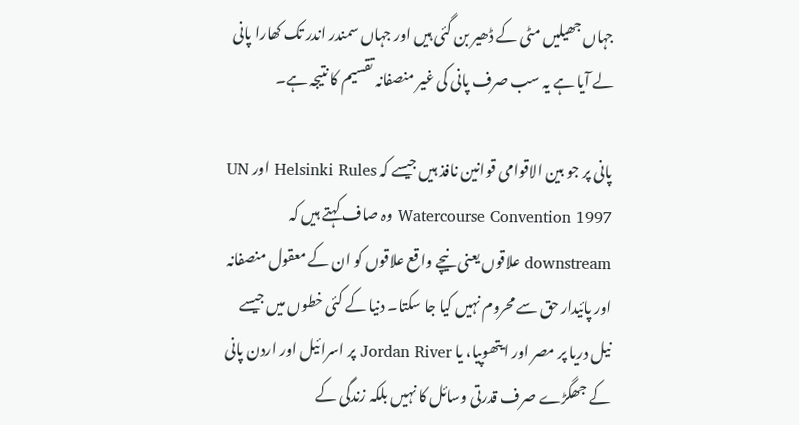جہاں جھیلیں مٹی کے ڈھیر بن گئی ہیں اور جہاں سمندر اندر تک کھارا پانی لے آیا ہے یہ سب صرف پانی کی غیر منصفانہ تقسیم کا نتیجہ ہے۔

پانی پر جو بین الاقوامی قوانین نافذ ہیں جیسے کہ Helsinki Rules اور UN Watercourse Convention 1997 وہ صاف کہتے ہیں کہ downstream علاقوں یعنی نیچے واقع علاقوں کو ان کے معقول منصفانہ اور پائیدار حق سے محروم نہیں کیا جا سکتا۔ دنیا کے کئی خطوں میں جیسے نیل دریا پر مصر اور ایتھوپیا، یا Jordan River پر اسرائیل اور اردن پانی کے جھگڑے صرف قدرتی وسائل کا نہیں بلکہ زندگی کے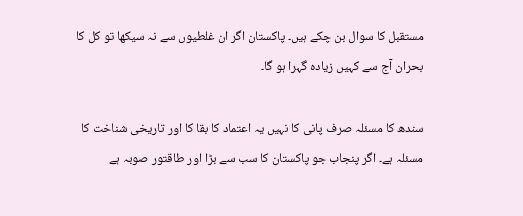مستقبل کا سوال بن چکے ہیں۔ پاکستان اگر ان غلطیوں سے نہ سیکھا تو کل کا بحران آج سے کہیں زیادہ گہرا ہو گا۔

سندھ کا مسئلہ صرف پانی کا نہیں یہ اعتماد کا بقا کا اور تاریخی شناخت کا مسئلہ ہے۔ اگر پنجاب جو پاکستان کا سب سے بڑا اور طاقتور صوبہ ہے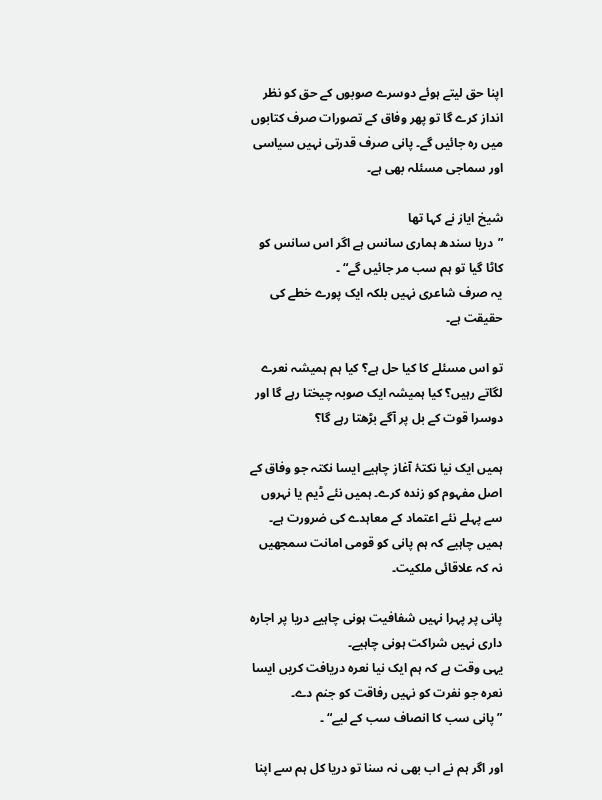اپنا حق لیتے ہوئے دوسرے صوبوں کے حق کو نظر انداز کرے گا تو پھر وفاق کے تصورات صرف کتابوں میں رہ جائیں گے۔ پانی صرف قدرتی نہیں سیاسی اور سماجی مسئلہ بھی ہے۔

شیخ ایاز نے کہا تھا
”دریا سندھ ہماری سانس ہے اگر اس سانس کو کاٹا گیا تو ہم سب مر جائیں گے“ ۔
یہ صرف شاعری نہیں بلکہ ایک پورے خطے کی حقیقت ہے۔

تو اس مسئلے کا کیا حل ہے؟ کیا ہم ہمیشہ نعرے لگاتے رہیں؟ کیا ہمیشہ ایک صوبہ چیختا رہے گا اور دوسرا قوت کے بل پر آگے بڑھتا رہے گا؟

ہمیں ایک نیا نکتۂ آغاز چاہیے ایسا نکتہ جو وفاق کے اصل مفہوم کو زندہ کرے۔ ہمیں نئے ڈیم یا نہروں سے پہلے نئے اعتماد کے معاہدے کی ضرورت ہے۔ ہمیں چاہیے کہ ہم پانی کو قومی امانت سمجھیں نہ کہ علاقائی ملکیت۔

پانی پر پہرا نہیں شفافیت ہونی چاہیے دریا پر اجارہ داری نہیں شراکت ہونی چاہیے۔
یہی وقت ہے کہ ہم ایک نیا نعرہ دریافت کریں ایسا نعرہ جو نفرت کو نہیں رفاقت کو جنم دے۔
”پانی سب کا انصاف سب کے لیے“ ۔

اور اگر ہم نے اب بھی نہ سنا تو دریا کل ہم سے اپنا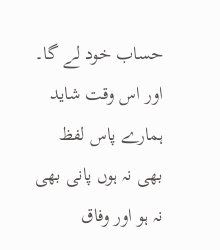حساب خود لے گا۔ اور اس وقت شاید ہمارے پاس لفظ بھی نہ ہوں پانی بھی نہ ہو اور وفاق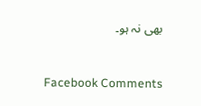بھی نہ ہو۔


Facebook Comments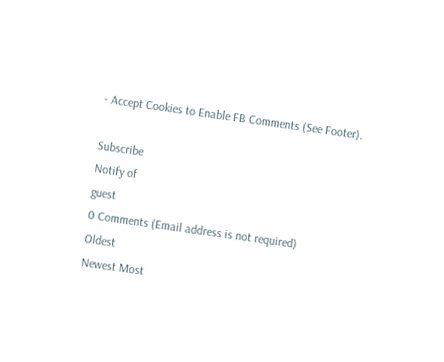- Accept Cookies to Enable FB Comments (See Footer).

Subscribe
Notify of
guest
0 Comments (Email address is not required)
Oldest
Newest Most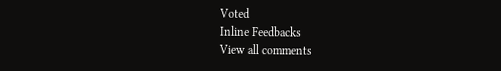Voted
Inline Feedbacks
View all comments